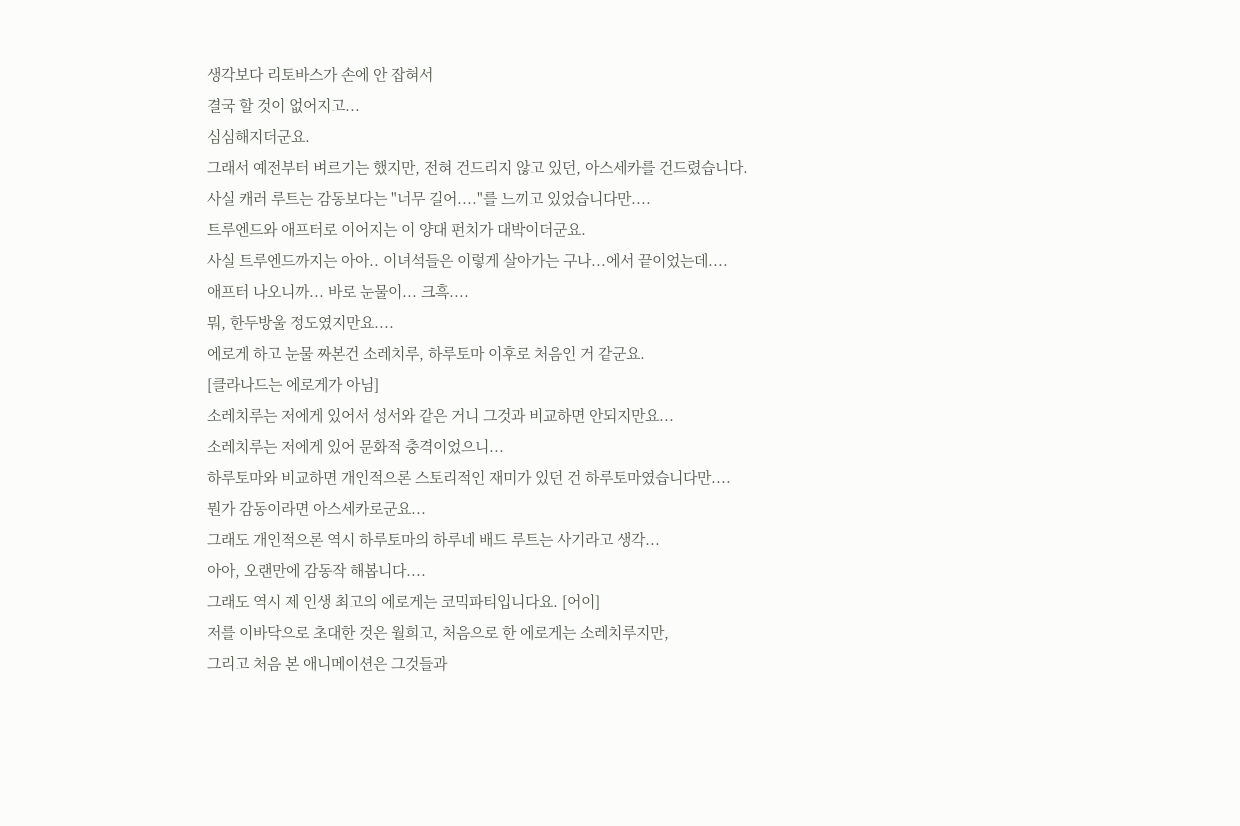생각보다 리토바스가 손에 안 잡혀서
결국 할 것이 없어지고...
심심해지더군요.
그래서 예전부터 벼르기는 했지만, 전혀 건드리지 않고 있던, 아스세카를 건드렸습니다.
사실 캐러 루트는 감동보다는 "너무 길어...."를 느끼고 있었습니다만....
트루엔드와 애프터로 이어지는 이 양대 펀치가 대박이더군요.
사실 트루엔드까지는 아아.. 이녀석들은 이렇게 살아가는 구나...에서 끝이었는데....
애프터 나오니까... 바로 눈물이... 크흑....
뭐, 한두방울 정도였지만요....
에로게 하고 눈물 짜본건 소레치루, 하루토마 이후로 처음인 거 같군요.
[클라나드는 에로게가 아님]
소레치루는 저에게 있어서 성서와 같은 거니 그것과 비교하면 안되지만요...
소레치루는 저에게 있어 문화적 충격이었으니...
하루토마와 비교하면 개인적으론 스토리적인 재미가 있던 건 하루토마였습니다만....
뭔가 감동이라면 아스세카로군요...
그래도 개인적으론 역시 하루토마의 하루네 배드 루트는 사기라고 생각...
아아, 오랜만에 감동작 해봅니다....
그래도 역시 제 인생 최고의 에로게는 코믹파티입니다요. [어이]
저를 이바닥으로 초대한 것은 월희고, 처음으로 한 에로게는 소레치루지만,
그리고 처음 본 애니메이션은 그것들과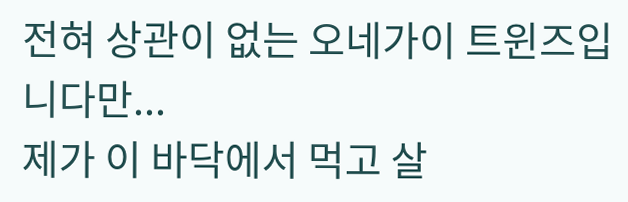전혀 상관이 없는 오네가이 트윈즈입니다만...
제가 이 바닥에서 먹고 살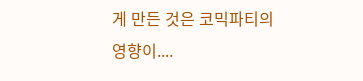게 만든 것은 코믹파티의 영향이....